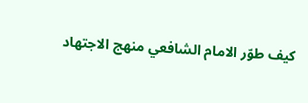كيف طوّر الامام الشافعي منهج الاجتهاد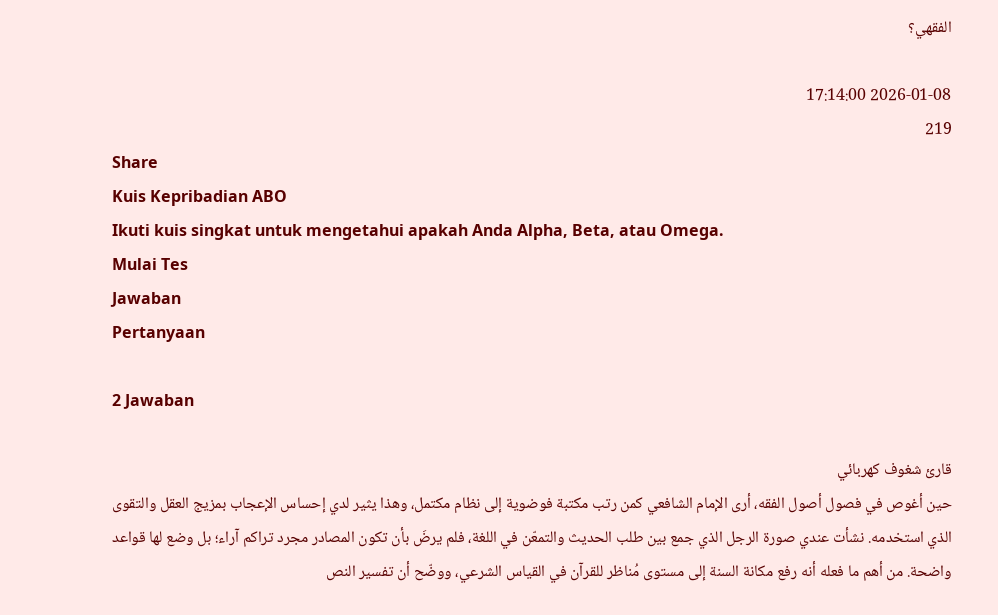الفقهي؟

2026-01-08 17:14:00
219
Share
Kuis Kepribadian ABO
Ikuti kuis singkat untuk mengetahui apakah Anda Alpha, Beta, atau Omega.
Mulai Tes
Jawaban
Pertanyaan

2 Jawaban

قارئ شغوف كهربائي
حين أغوص في فصول أصول الفقه، أرى الإمام الشافعي كمن رتب مكتبة فوضوية إلى نظام مكتمل، وهذا يثير لدي إحساس الإعجاب بمزيج العقل والتقوى الذي استخدمه. نشأت عندي صورة الرجل الذي جمع بين طلب الحديث والتمعّن في اللغة، فلم يرضَ بأن تكون المصادر مجرد تراكم آراء؛ بل وضع لها قواعد واضحة. من أهم ما فعله أنه رفع مكانة السنة إلى مستوى مُناظر للقرآن في القياس الشرعي، ووضّح أن تفسير النص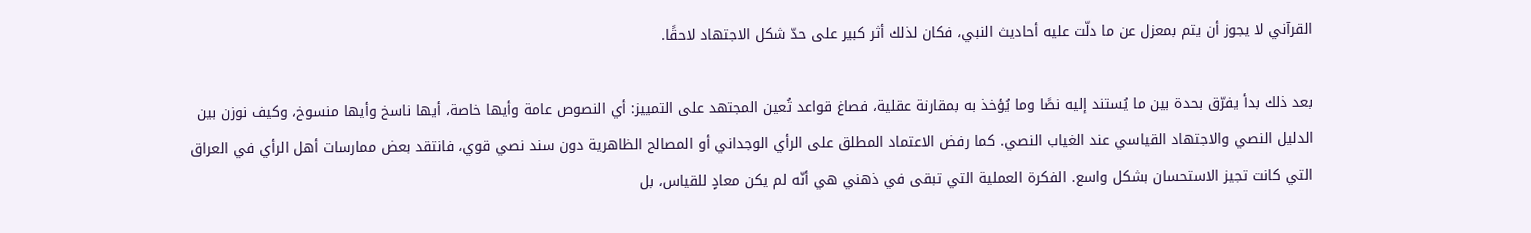القرآني لا يجوز أن يتم بمعزل عن ما دلّت عليه أحاديث النبي، فكان لذلك أثر كبير على حدّ شكل الاجتهاد لاحقًا.

بعد ذلك بدأ يفرّق بحدة بين ما يُستند إليه نصًا وما يُؤخذ به بمقارنة عقلية، فصاغ قواعد تُعين المجتهد على التمييز: أي النصوص عامة وأيها خاصة، أيها ناسخ وأيها منسوخ، وكيف نوزن بين الدليل النصي والاجتهاد القياسي عند الغياب النصي. كما رفض الاعتماد المطلق على الرأي الوجداني أو المصالح الظاهرية دون سند نصي قوي، فانتقد بعض ممارسات أهل الرأي في العراق التي كانت تجيز الاستحسان بشكل واسع. الفكرة العملية التي تبقى في ذهني هي أنّه لم يكن معادٍ للقياس، بل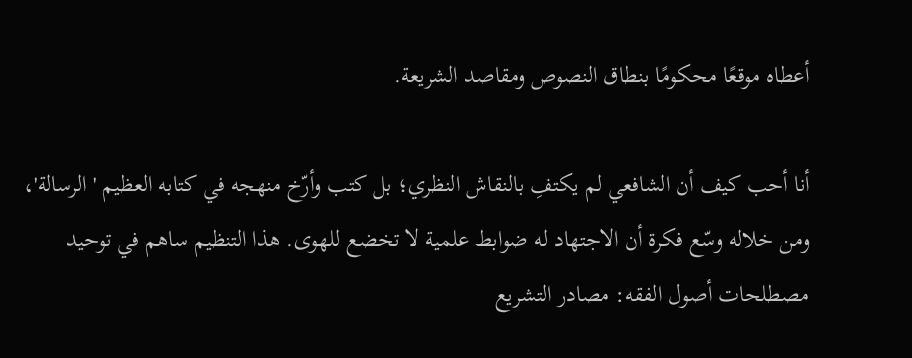أعطاه موقعًا محكومًا بنطاق النصوص ومقاصد الشريعة.

أنا أحب كيف أن الشافعي لم يكتفِ بالنقاش النظري؛ بل كتب وأرّخ منهجه في كتابه العظيم 'الرسالة'، ومن خلاله وسّع فكرة أن الاجتهاد له ضوابط علمية لا تخضع للهوى. هذا التنظيم ساهم في توحيد مصطلحات أصول الفقه: مصادر التشريع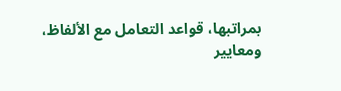بمراتبها، قواعد التعامل مع الألفاظ، ومعايير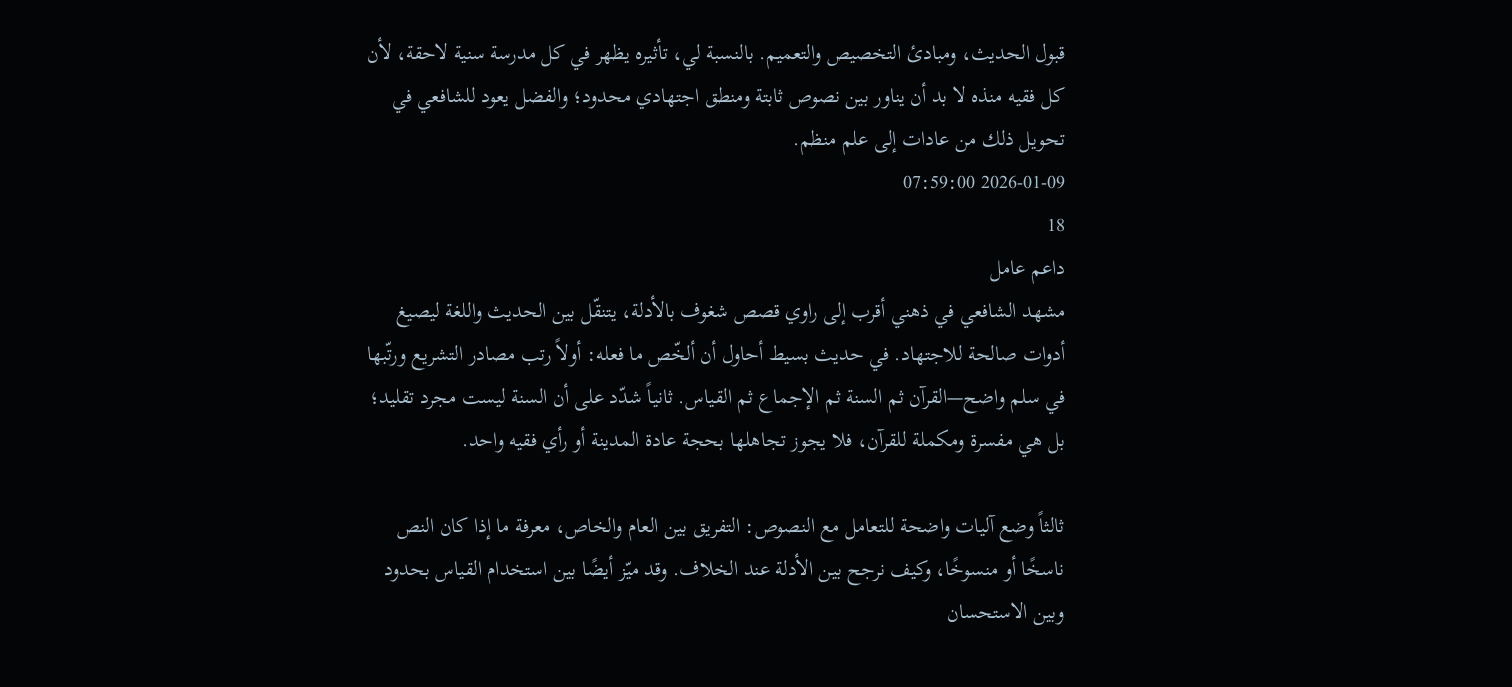قبول الحديث، ومبادئ التخصيص والتعميم. بالنسبة لي، تأثيره يظهر في كل مدرسة سنية لاحقة، لأن كل فقيه منذه لا بد أن يناور بين نصوص ثابتة ومنطق اجتهادي محدود؛ والفضل يعود للشافعي في تحويل ذلك من عادات إلى علم منظم.
2026-01-09 07:59:00
18
داعم عامل
مشهد الشافعي في ذهني أقرب إلى راوي قصص شغوف بالأدلة، يتنقّل بين الحديث واللغة ليصيغ أدوات صالحة للاجتهاد. في حديث بسيط أحاول أن ألخّص ما فعله: أولاً رتب مصادر التشريع ورتّبها في سلم واضح—القرآن ثم السنة ثم الإجماع ثم القياس. ثانياً شدّد على أن السنة ليست مجرد تقليد؛ بل هي مفسرة ومكملة للقرآن، فلا يجوز تجاهلها بحجة عادة المدينة أو رأي فقيه واحد.

ثالثاً وضع آليات واضحة للتعامل مع النصوص: التفريق بين العام والخاص، معرفة ما إذا كان النص ناسخًا أو منسوخًا، وكيف نرجح بين الأدلة عند الخلاف. وقد ميّز أيضًا بين استخدام القياس بحدود وبين الاستحسان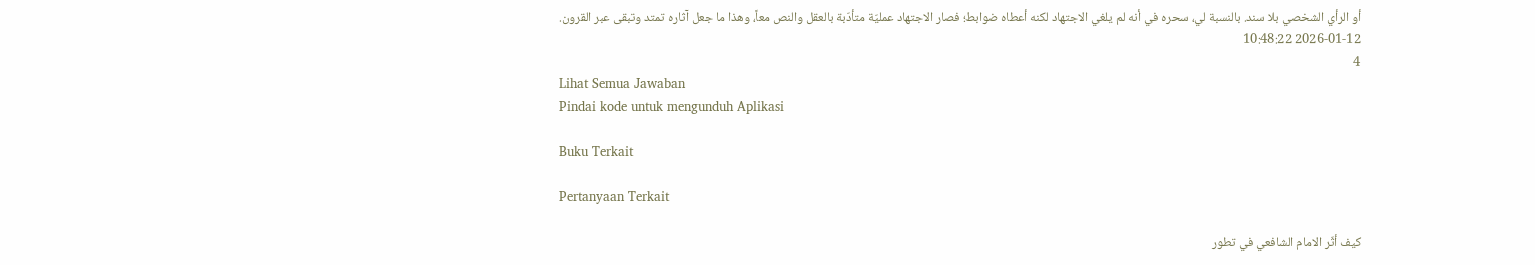أو الرأي الشخصي بلا سند. بالنسبة لي، سحره في أنه لم يلغي الاجتهاد لكنه أعطاه ضوابط؛ فصار الاجتهاد عمليّة متأدّبة بالعقل والنص معاً، وهذا ما جعل آثاره تمتد وتبقى عبر القرون.
2026-01-12 10:48:22
4
Lihat Semua Jawaban
Pindai kode untuk mengunduh Aplikasi

Buku Terkait

Pertanyaan Terkait

كيف أثّر الامام الشافعي في تطور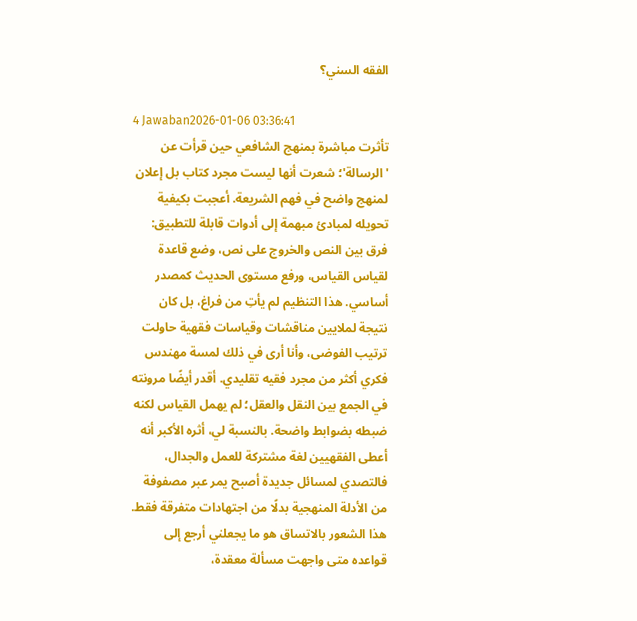الفقه السني؟

4 Jawaban2026-01-06 03:36:41
تأثرت مباشرة بمنهج الشافعي حين قرأت عن 'الرسالة'؛ شعرت أنها ليست مجرد كتاب بل إعلان لمنهج واضح في فهم الشريعة. أعجبت بكيفية تحويله لمبادئ مبهمة إلى أدوات قابلة للتطبيق: فرق بين النص والخروج على نص، وضع قاعدة لقياس القياس، ورفع مستوى الحديث كمصدر أساسي. هذا التنظيم لم يأتِ من فراغ، بل كان نتيجة لملايين مناقشات وقياسات فقهية حاولت ترتيب الفوضى، وأنا أرى في ذلك لمسة مهندس فكري أكثر من مجرد فقيه تقليدي. أقدر أيضًا مرونته في الجمع بين النقل والعقل؛ لم يهمل القياس لكنه ضبطه بضوابط واضحة. بالنسبة لي، أثره الأكبر أنه أعطى الفقهيين لغة مشتركة للعمل والجدال، فالتصدي لمسائل جديدة أصبح يمر عبر مصفوفة من الأدلة المنهجية بدلًا من اجتهادات متفرقة فقط. هذا الشعور بالاتساق هو ما يجعلني أرجع إلى قواعده متى واجهت مسألة معقدة،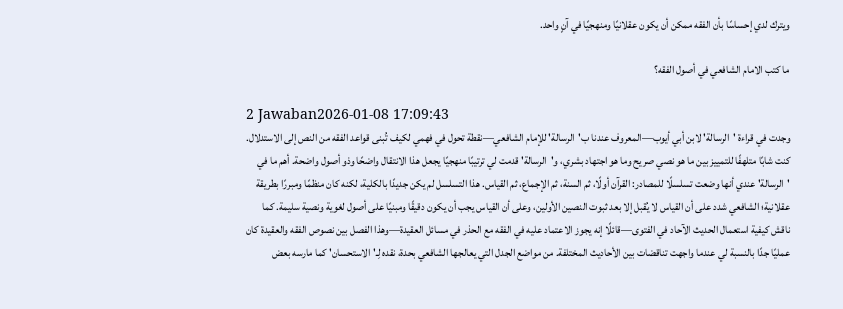ويترك لدي إحساسًا بأن الفقه ممكن أن يكون عقلانيًا ومنهجيًا في آنٍ واحد.

ما كتب الامام الشافعي في أصول الفقه؟

2 Jawaban2026-01-08 17:09:43
وجدت في قراءة 'الرسالة' لابن أبي أيوب—المعروف عندنا ب'الرسالة' للإمام الشافعي—نقطة تحول في فهمي لكيف تُبنى قواعد الفقه من النص إلى الاستدلال. كنت شابًا متلهفًا للتمييز بين ما هو نصي صريح وما هو اجتهاد بشري، و'الرسالة' قدمت لي ترتيبًا منهجيًا يجعل هذا الانتقال واضحًا وذو أصول واضحة. أهم ما في 'الرسالة' عندي أنها وضعت تسلسلًا للمصادر: القرآن أولًا، ثم السنة، ثم الإجماع، ثم القياس. هذا التسلسل لم يكن جديدًا بالكلية، لكنه كان منظمًا ومبررًا بطريقة عقلانية؛ الشافعي شدد على أن القياس لا يُقبل إلا بعد ثبوت النصين الأولين، وعلى أن القياس يجب أن يكون دقيقًا ومبنيًا على أصول لغوية ونصية سليمة. كما ناقش كيفية استعمال الحديث الآحاد في الفتوى—قائلًا إنه يجوز الاعتماد عليه في الفقه مع الحذر في مسائل العقيدة—وهذا الفصل بين نصوص الفقه والعقيدة كان عمليًا جدًا بالنسبة لي عندما واجهت تناقضات بين الأحاديث المختلفة. من مواضع الجدل التي يعالجها الشافعي بحدة، نقده لِـ'الاستحسان' كما مارسه بعض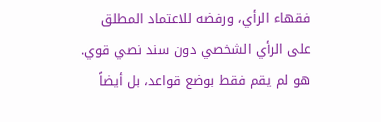فقهاء الرأي، ورفضه للاعتماد المطلق على الرأي الشخصي دون سند نصي قوي. هو لم يقم فقط بوضع قواعد، بل أيضاً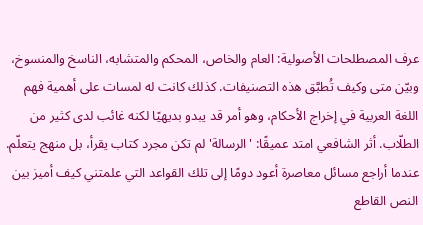عرف المصطلحات الأصولية: العام والخاص، المحكم والمتشابه، الناسخ والمنسوخ، وبيّن متى وكيف تُطبَّق هذه التصنيفات. كذلك كانت له لمسات على أهمية فهم اللغة العربية في إخراج الأحكام، وهو أمر قد يبدو بديهيًا لكنه غائب لدى كثير من الطلّاب. أثر الشافعي امتد عميقًا: 'الرسالة' لم تكن مجرد كتاب يقرأ، بل منهج يتعلّم. عندما أراجع مسائل معاصرة أعود دومًا إلى تلك القواعد التي علمتني كيف أميز بين النص القاطع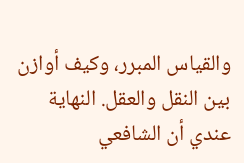والقياس المبرر، وكيف أوازن بين النقل والعقل. النهاية عندي أن الشافعي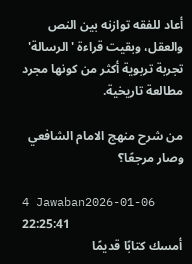أعاد للفقه توازنه بين النص والعقل، وبقيت قراءة 'الرسالة' تجربة تربوية أكثر من كونها مجرد مطالعة تاريخية.

من شرح منهج الامام الشافعي وصار مرجعًا؟

4 Jawaban2026-01-06 22:25:41
أمسك كتابًا قديمًا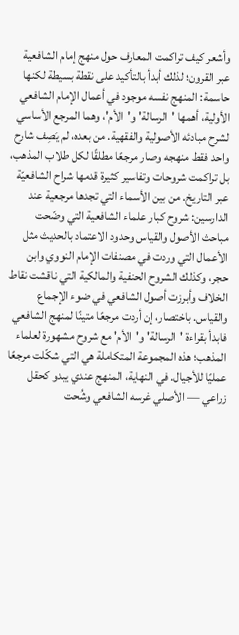وأشعر كيف تراكمت المعارف حول منهج إمام الشافعية عبر القرون؛ لذلك أبدأ بالتأكيد على نقطة بسيطة لكنها حاسمة: المنهج نفسه موجود في أعمال الإمام الشافعي الأولية، أهمها 'الرسالة' و'الأم'، وهما المرجع الأساسي لشرح مبادئه الأصولية والفقهية. من بعده، لم يَصِف شارح واحد فقط منهجه وصار مرجعًا مطلقًا لكل طلاب المذهب، بل تراكمت شروحات وتفاسير كثيرة قدمها شراح الشافعيّة عبر التاريخ. من بين الأسماء التي تجدها مرجعية عند الدارسين: شروح كبار علماء الشافعية التي وضّحت مباحث الأصول والقياس وحدود الاعتماد بالحديث مثل الأعمال التي وردت في مصنفات الإمام النووي وابن حجر، وكذلك الشروح الحنفية والمالكية التي ناقشت نقاط الخلاف وأبرزت أصول الشافعي في ضوء الإجماع والقياس. باختصار، إن أردت مرجعًا متينًا لمنهج الشافعي فابدأ بقراءة 'الرسالة' و'الأم' مع شروح مشهورة لعلماء المذهب؛ هذه المجموعة المتكاملة هي التي شكّلت مرجعًا عمليًا للأجيال. في النهاية، المنهج عندي يبدو كحقل زراعي — الأصلي غرسه الشافعي وشُحت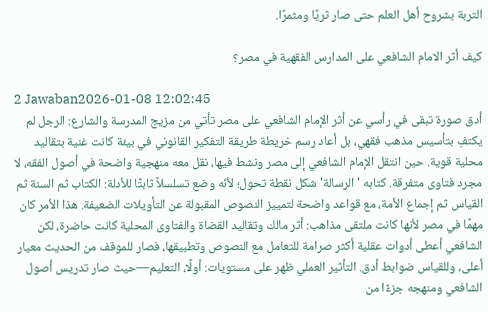التربة بشروح أهل العلم حتى صار ثريًا ومثمرًا.

كيف أثر الامام الشافعي على المدارس الفقهية في مصر؟

2 Jawaban2026-01-08 12:02:45
أدق صورة تبقى في رأسي عن أثر الإمام الشافعي على مصر تأتي من مزيج المدرسة والشارع: الرجل لم يكتفِ بتأسيس مذهب فقهي، بل أعاد رسم خريطة طريقة التفكير القانوني في بيئة كانت غنية بتقاليد محلية قوية. حين انتقل الإمام الشافعي إلى مصر ونشط فيها، نقل معه منهجية واضحة في أصول الفقه، لا مجرد فتاوى متفرقة. كتابه 'الرسالة' شكل نقطة تحول؛ لأنّه وضع تسلسلاً ثابتًا للأدلة: الكتاب ثم السنة ثم القياس ثم إجماع الأمة، مع قواعد واضحة لتمييز النصوص المقبولة عن التأويلات الضعيفة. هذا الأمر كان مهمًا في مصر لأنها كانت ملتقى مذاهب: أثر مالك وتقاليد القضاة والفتاوى المحلية كانت حاضرة، لكن الشافعي أعطى أدوات عقلية أكثر صرامة للتعامل مع النصوص وتطبيقها، فصار للموقف من الحديث معيار أعلى، وللقياس ضوابط أدق. التأثير العملي ظهر على مستويات: أولًا، التعليم—حيث صار تدريس أصول الشافعي ومنهجه جزءًا من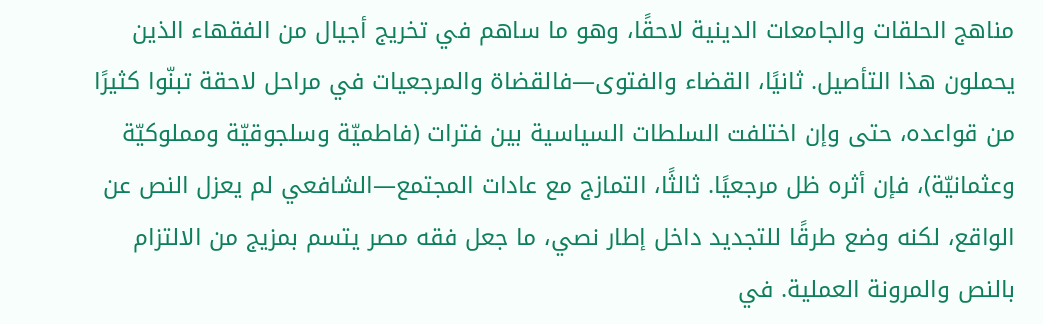مناهج الحلقات والجامعات الدينية لاحقًا، وهو ما ساهم في تخريج أجيال من الفقهاء الذين يحملون هذا التأصيل. ثانيًا، القضاء والفتوى—فالقضاة والمرجعيات في مراحل لاحقة تبنّوا كثيرًا من قواعده، حتى وإن اختلفت السلطات السياسية بين فترات (فاطميّة وسلجوقيّة ومملوكيّة وعثمانيّة)، فإن أثره ظل مرجعيًا. ثالثًا، التمازج مع عادات المجتمع—الشافعي لم يعزل النص عن الواقع، لكنه وضع طرقًا للتجديد داخل إطار نصي، ما جعل فقه مصر يتسم بمزيج من الالتزام بالنص والمرونة العملية. في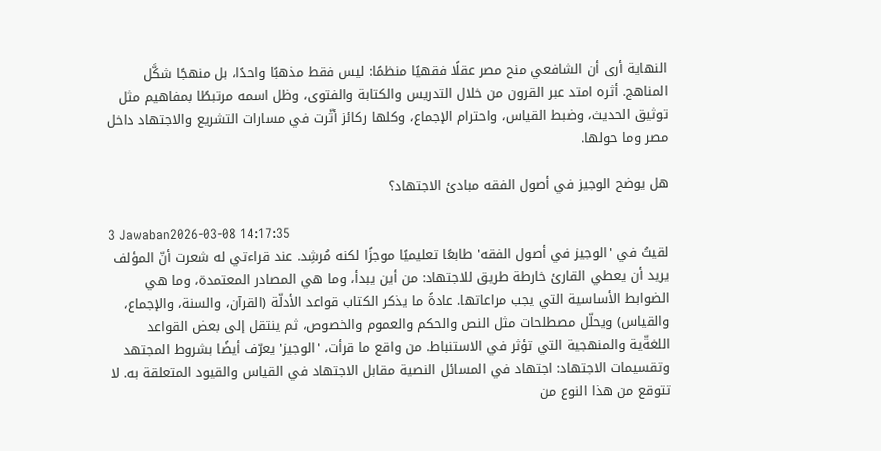النهاية أرى أن الشافعي منح مصر عقلًا فقهيًا منظمًا: ليس فقط مذهبًا واحدًا، بل منهجًا شكَّل المناهج. أثره امتد عبر القرون من خلال التدريس والكتابة والفتوى، وظل اسمه مرتبطًا بمفاهيم مثل توثيق الحديث، وضبط القياس، واحترام الإجماع، وكلها ركائز أثّرت في مسارات التشريع والاجتهاد داخل مصر وما حولها.

هل يوضح الوجيز في أصول الفقه مبادئ الاجتهاد؟

3 Jawaban2026-03-08 14:17:35
لقيتُ في 'الوجيز في أصول الفقه' طابعًا تعليميًا موجزًا لكنه مُرشِد. عند قراءتي له شعرت أنّ المؤلف يريد أن يعطي القارئ خارطة طريق للاجتهاد: من أين يبدأ، وما هي المصادر المعتمدة، وما هي الضوابط الأساسية التي يجب مراعاتها. عادةً ما يذكر الكتاب قواعد الأدلّة (القرآن، والسنة، والإجماع، والقياس) ويحلّل مصطلحات مثل النص والحكم والعموم والخصوص، ثم ينتقل إلى بعض القواعد اللغةّية والمنهجية التي تؤثر في الاستنباط. من واقع ما قرأت، 'الوجيز' يعرّف أيضًا بشروط المجتهد وتقسيمات الاجتهاد: اجتهاد في المسائل النصية مقابل الاجتهاد في القياس والقيود المتعلقة به. لا تتوقع من هذا النوع من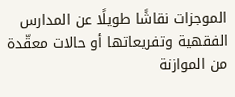الموجزات نقاشًا طويلًا عن المدارس الفقهية وتفريعاتها أو حالات معقّدة من الموازنة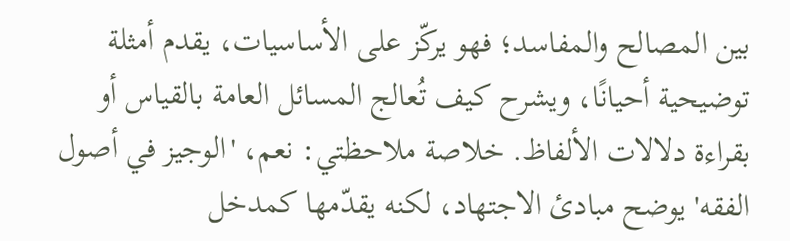بين المصالح والمفاسد؛ فهو يركّز على الأساسيات، يقدم أمثلة توضيحية أحيانًا، ويشرح كيف تُعالج المسائل العامة بالقياس أو بقراءة دلالات الألفاظ. خلاصة ملاحظتي: نعم، 'الوجيز في أصول الفقه' يوضح مبادئ الاجتهاد، لكنه يقدّمها كمدخل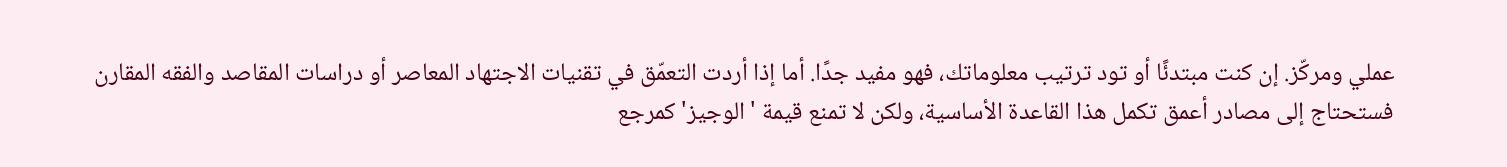عملي ومركّز. إن كنت مبتدئًا أو تود ترتيب معلوماتك، فهو مفيد جدًا. أما إذا أردت التعمّق في تقنيات الاجتهاد المعاصر أو دراسات المقاصد والفقه المقارن فستحتاج إلى مصادر أعمق تكمل هذا القاعدة الأساسية، ولكن لا تمنع قيمة 'الوجيز' كمرجع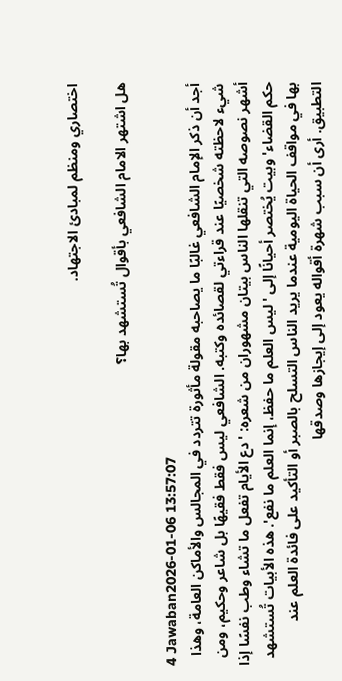اختصاري ومنظم لمبادئ الاجتهاد.

هل اشتهر الامام الشافعي بأقوال تُستشهد بها؟

4 Jawaban2026-01-06 13:57:07
أجد أن ذكر الإمام الشافعي غالبًا ما يصاحبه مقولة مأثورة تتردد في المجالس والأماكن العامة، وهذا شيء لاحظته شخصيًا عند قراءتي لقصائده وكتبه. الشافعي ليس فقط فقيهًا بل شاعر وحكيم، ومن أشهر نصوصه التي تنقلها الناس بيتان مشهوران من شعره: 'دع الأيام تفعل ما تشاء وطب نفسًا إذا حكم القضاء' وبيت يُختصر أحيانًا إلى 'ليس العلم ما حفظ، إنما العلم ما نفع'. هذه الأبيات تُستشهد بها في مواقف الحياة اليومية عندما يريد الناس التسلح بالصبر أو التأكيد على فائدة العلم عند التطبيق. أرى أن سبب شهرة أقواله يعود إلى إيجازها وصدقها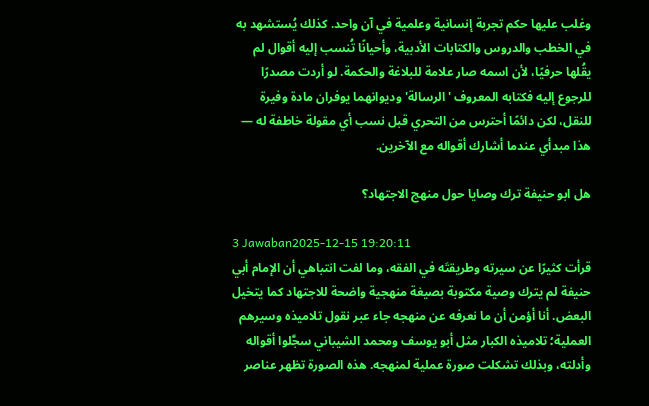وغلب عليها حكم تجربة إنسانية وعلمية في آن واحد. كذلك يُستشهد به في الخطب والدروس والكتابات الأدبية، وأحيانًا تُنسب إليه أقوال لم يقُلها حرفيًا، لأن اسمه صار علامة للبلاغة والحكمة. لو أردت مصدرًا للرجوع إليه فكتابه المعروف 'الرسالة' وديوانهما يوفران مادة وفيرة للنقل، لكن دائمًا أحترس من التحري قبل نسب أي مقولة خاطفة له — هذا مبدأي عندما أشارك أقواله مع الآخرين.

هل ابو حنيفة ترك وصايا حول منهج الاجتهاد؟

3 Jawaban2025-12-15 19:20:11
قرأت كثيرًا عن سيرته وطريقتَه في الفقه، وما لفت انتباهي أن الإمام أبي حنيفة لم يترك وصية مكتوبة بصيغة منهجية واضحة للاجتهاد كما يتخيل البعض. أنا أؤمن أن ما نعرفه عن منهجه جاء عبر نقول تلاميذه وسيرهم العملية؛ تلاميذه الكبار مثل أبو يوسف ومحمد الشيباني سجَّلوا أقواله وأدلته، وبذلك تشكلت صورة عملية لمنهجه. هذه الصورة تظهر عناصر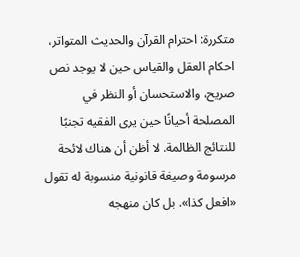متكررة: احترام القرآن والحديث المتواتر، احكام العقل والقياس حين لا يوجد نص صريح، والاستحسان أو النظر في المصلحة أحيانًا حين يرى الفقيه تجنبًا للنتائج الظالمة. لا أظن أن هناك لائحة مرسومة وصيغة قانونية منسوبة له تقول «افعل كذا». بل كان منهجه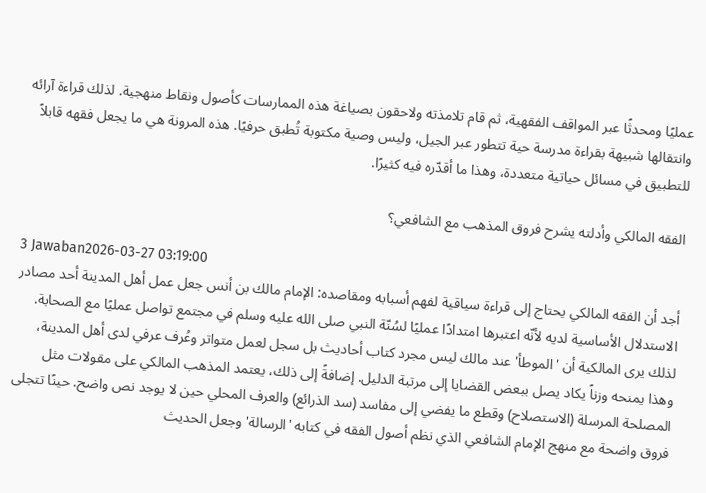عمليًا ومحدثًا عبر المواقف الفقهية، ثم قام تلامذته ولاحقون بصياغة هذه الممارسات كأصول ونقاط منهجية. لذلك قراءة آرائه وانتقالها شبيهة بقراءة مدرسة حية تتطور عبر الجيل، وليس وصية مكتوبة تُطبق حرفيًا. هذه المرونة هي ما يجعل فقهه قابلاً للتطبيق في مسائل حياتية متعددة، وهذا ما أقدّره فيه كثيرًا.

الفقه المالكي وأدلته يشرح فروق المذهب مع الشافعي؟

3 Jawaban2026-03-27 03:19:00
أجد أن الفقه المالكي يحتاج إلى قراءة سياقية لفهم أسبابه ومقاصده: الإمام مالك بن أنس جعل عمل أهل المدينة أحد مصادر الاستدلال الأساسية لديه لأنّه اعتبرها امتدادًا عمليًا لسُنّة النبي صلى الله عليه وسلم في مجتمع تواصل عمليًا مع الصحابة. لذلك يرى المالكية أن 'الموطأ' عند مالك ليس مجرد كتاب أحاديث بل سجل لعمل متواتر وعُرف عرفي لدى أهل المدينة، وهذا يمنحه وزناً يكاد يصل ببعض القضايا إلى مرتبة الدليل. إضافةً إلى ذلك، يعتمد المذهب المالكي على مقولات مثل المصلحة المرسلة (الاستصلاح) وقطع ما يفضي إلى مفاسد (سد الذرائع) والعرف المحلي حين لا يوجد نص واضح. حينًا تتجلى فروق واضحة مع منهج الإمام الشافعي الذي نظم أصول الفقه في كتابه 'الرسالة' وجعل الحديث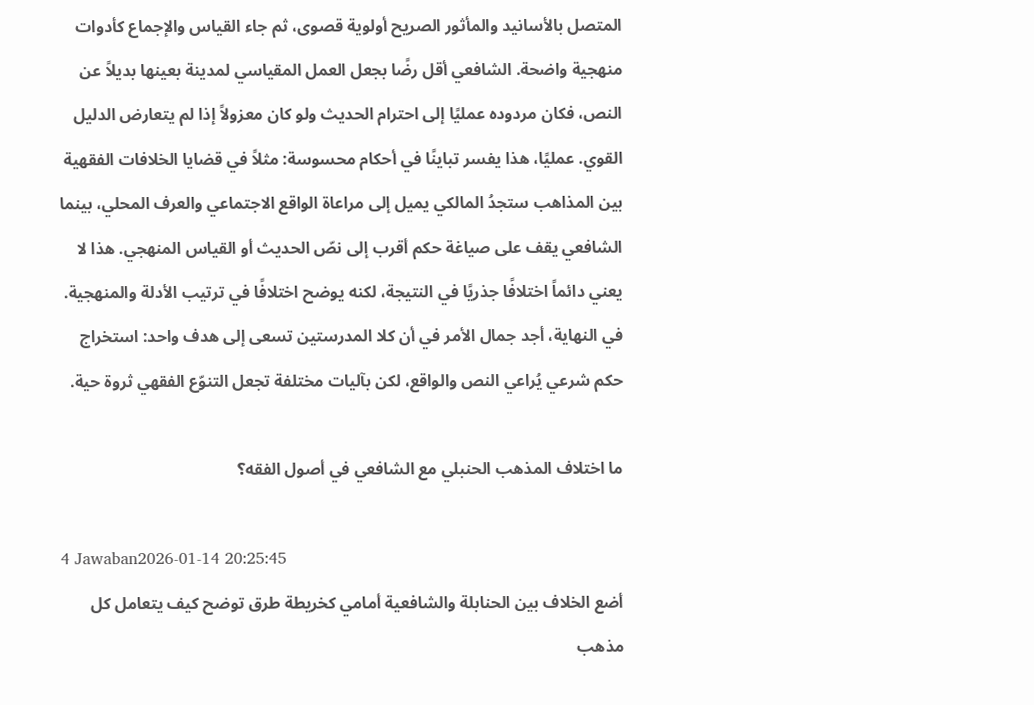المتصل بالأسانيد والمأثور الصريح أولوية قصوى، ثم جاء القياس والإجماع كأدوات منهجية واضحة. الشافعي أقل رضًا بجعل العمل المقياسي لمدينة بعينها بديلاً عن النص، فكان مردوده عمليًا إلى احترام الحديث ولو كان معزولاً إذا لم يتعارض الدليل القوي. عمليًا، هذا يفسر تباينًا في أحكام محسوسة: مثلاً في قضايا الخلافات الفقهية بين المذاهب ستجدُ المالكي يميل إلى مراعاة الواقع الاجتماعي والعرف المحلي، بينما الشافعي يقف على صياغة حكم أقرب إلى نصّ الحديث أو القياس المنهجي. هذا لا يعني دائماً اختلافًا جذريًا في النتيجة، لكنه يوضح اختلافًا في ترتيب الأدلة والمنهجية. في النهاية، أجد جمال الأمر في أن كلا المدرستين تسعى إلى هدف واحد: استخراج حكم شرعي يُراعي النص والواقع، لكن بآليات مختلفة تجعل التنوّع الفقهي ثروة حية.

ما اختلاف المذهب الحنبلي مع الشافعي في أصول الفقه؟

4 Jawaban2026-01-14 20:25:45
أضع الخلاف بين الحنابلة والشافعية أمامي كخريطة طرق توضح كيف يتعامل كل مذهب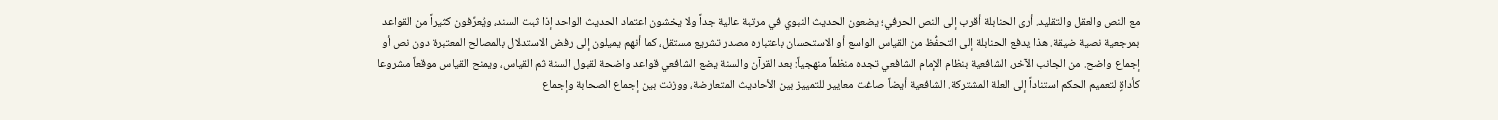مع النص والعقل والتقليد. أرى الحنابلة أقرب إلى النص الحرفي؛ يضعون الحديث النبوي في مرتبة عالية جداً ولا يخشون اعتماد الحديث الواحد إذا ثبت السند، ويُعرِّفون كثيراً من القواعد بمرجعية نصية ضيقة. هذا يدفع الحنابلة إلى التحفُّظ من القياس الواسع أو الاستحسان باعتباره مصدر تشريع مستقل، كما أنهم يميلون إلى رفض الاستدلال بالمصالح المعتبرة دون نص أو إجماع واضح. من الجانب الآخر، الشافعية بنظام الإمام الشافعي تجده منظماً منهجياً: بعد القرآن والسنة يضع الشافعي قواعد واضحة لقبول السنة ثم القياس، ويمنح القياس موقعاً مشروعا كأداةٍ لتعميم الحكم استناداً إلى العلة المشتركة. الشافعية أيضاً صاغت معايير للتمييز بين الأحاديث المتعارضة، ووزنت بين إجماع الصحابة وإجماع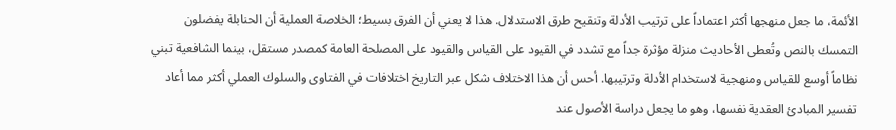الأئمة، ما جعل منهجها أكثر اعتماداً على ترتيب الأدلة وتنقيح طرق الاستدلال. هذا لا يعني أن الفرق بسيط؛ الخلاصة العملية أن الحنابلة يفضلون التمسك بالنص وتُعطى الأحاديث منزلة مؤثرة جداً مع تشدد في القيود على القياس والقيود على المصلحة العامة كمصدر مستقل، بينما الشافعية تبني نظاماً أوسع للقياس ومنهجية لاستخدام الأدلة وترتيبها. أحس أن هذا الاختلاف شكل عبر التاريخ اختلافات في الفتاوى والسلوك العملي أكثر مما أعاد تفسير المبادئ العقدية نفسها، وهو ما يجعل دراسة الأصول عند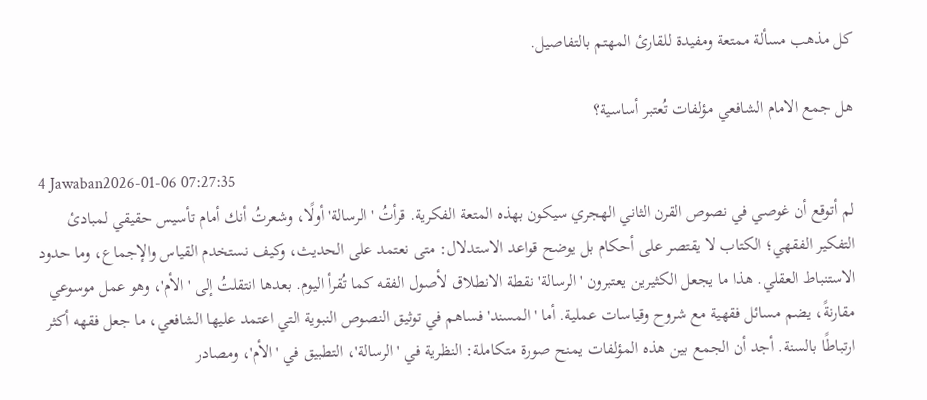كل مذهب مسألة ممتعة ومفيدة للقارئ المهتم بالتفاصيل.

هل جمع الامام الشافعي مؤلفات تُعتبر أساسية؟

4 Jawaban2026-01-06 07:27:35
لم أتوقع أن غوصي في نصوص القرن الثاني الهجري سيكون بهذه المتعة الفكرية. قرأتُ 'الرسالة' أولًا، وشعرتُ أنك أمام تأسيس حقيقي لمبادئ التفكير الفقهي؛ الكتاب لا يقتصر على أحكام بل يوضح قواعد الاستدلال: متى نعتمد على الحديث، وكيف نستخدم القياس والإجماع، وما حدود الاستنباط العقلي. هذا ما يجعل الكثيرين يعتبرون 'الرسالة' نقطة الانطلاق لأصول الفقه كما تُقرأ اليوم. بعدها انتقلتُ إلى 'الأم'، وهو عمل موسوعي مقارنةً، يضم مسائل فقهية مع شروح وقياسات عملية. أما 'المسند' فساهم في توثيق النصوص النبوية التي اعتمد عليها الشافعي، ما جعل فقهه أكثر ارتباطًا بالسنة. أجد أن الجمع بين هذه المؤلفات يمنح صورة متكاملة: النظرية في 'الرسالة'، التطبيق في 'الأم'، ومصادر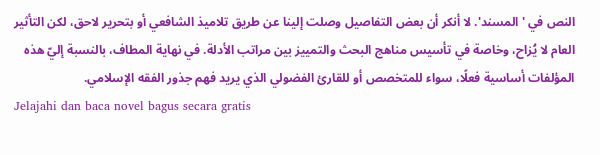النص في 'المسند'. لا أنكر أن بعض التفاصيل وصلت إلينا عن طريق تلاميذ الشافعي أو بتحرير لاحق، لكن التأثير العام لا يُزاح، وخاصة في تأسيس مناهج البحث والتمييز بين مراتب الأدلة. في نهاية المطاف، بالنسبة إليّ هذه المؤلفات أساسية فعلًا، سواء للمتخصص أو للقارئ الفضولي الذي يريد فهم جذور الفقه الإسلامي.
Jelajahi dan baca novel bagus secara gratis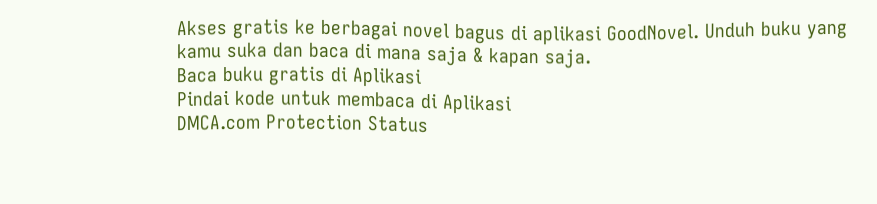Akses gratis ke berbagai novel bagus di aplikasi GoodNovel. Unduh buku yang kamu suka dan baca di mana saja & kapan saja.
Baca buku gratis di Aplikasi
Pindai kode untuk membaca di Aplikasi
DMCA.com Protection Status